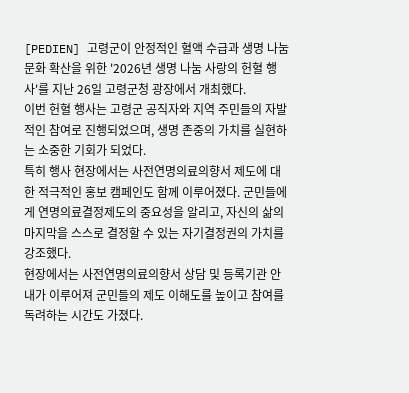[PEDIEN] 고령군이 안정적인 혈액 수급과 생명 나눔 문화 확산을 위한 '2026년 생명 나눔 사랑의 헌혈 행사'를 지난 26일 고령군청 광장에서 개최했다.
이번 헌혈 행사는 고령군 공직자와 지역 주민들의 자발적인 참여로 진행되었으며, 생명 존중의 가치를 실현하는 소중한 기회가 되었다.
특히 행사 현장에서는 사전연명의료의향서 제도에 대한 적극적인 홍보 캠페인도 함께 이루어졌다. 군민들에게 연명의료결정제도의 중요성을 알리고, 자신의 삶의 마지막을 스스로 결정할 수 있는 자기결정권의 가치를 강조했다.
현장에서는 사전연명의료의향서 상담 및 등록기관 안내가 이루어져 군민들의 제도 이해도를 높이고 참여를 독려하는 시간도 가졌다.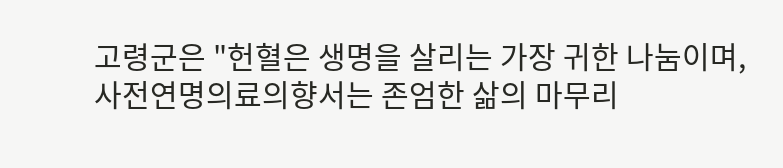고령군은 "헌혈은 생명을 살리는 가장 귀한 나눔이며, 사전연명의료의향서는 존엄한 삶의 마무리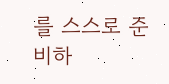를 스스로 준비하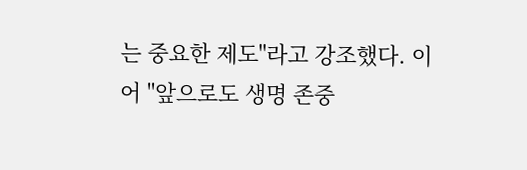는 중요한 제도"라고 강조했다. 이어 "앞으로도 생명 존중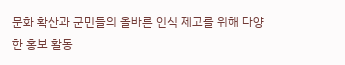문화 확산과 군민들의 올바른 인식 제고를 위해 다양한 홍보 활동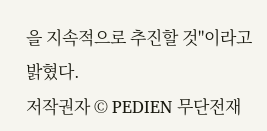을 지속적으로 추진할 것"이라고 밝혔다.
저작권자 © PEDIEN 무단전재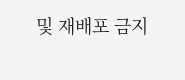및 재배포 금지